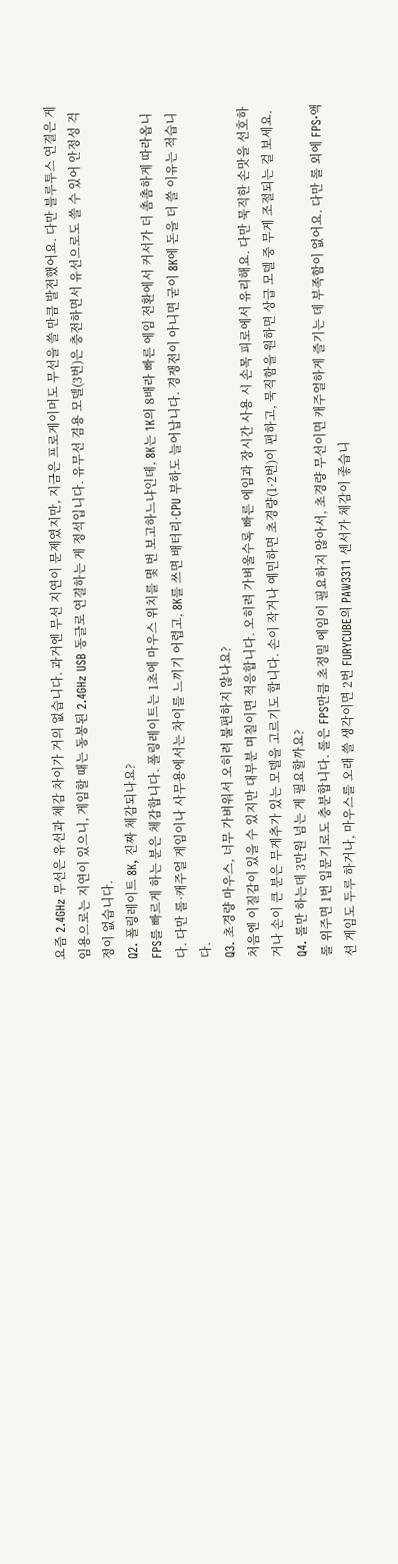요즘 2.4GHz 무선은 유선과 체감 차이가 거의 없습니다. 과거엔 무선 지연이 문제였지만, 지금은 프로게이머도 무선을 쓸 만큼 발전했어요. 다만 블루투스 연결은 게임용으로는 지연이 있으니, 게임할 때는 동봉된 2.4GHz USB 동글로 연결하는 게 정석입니다. 유무선 겸용 모델(3번)은 충전하면서 유선으로도 쓸 수 있어 안정성 걱정이 없습니다.
Q2. 폴링레이트 8K, 진짜 체감되나요?
FPS를 빠르게 하는 분은 체감합니다. 폴링레이트는 1초에 마우스 위치를 몇 번 보고하느냐인데, 8K는 1K의 8배라 빠른 에임 전환에서 커서가 더 촘촘하게 따라옵니다. 다만 롤·캐주얼 게임이나 사무용에서는 차이를 느끼기 어렵고, 8K를 쓰면 배터리·CPU 부하도 늘어납니다. 경쟁전이 아니면 굳이 8K에 돈을 더 쓸 이유는 적습니다.
Q3. 초경량 마우스, 너무 가벼워서 오히려 불편하지 않나요?
처음엔 이질감이 있을 수 있지만 대부분 며칠이면 적응합니다. 오히려 가벼울수록 빠른 에임과 장시간 사용 시 손목 피로에서 유리해요. 다만 묵직한 손맛을 선호하거나 손이 큰 분은 무게추가 있는 모델을 고르기도 합니다. 손이 작거나 예민하면 초경량(1·2번)이 편하고, 묵직함을 원하면 상급 모델 중 무게 조절되는 걸 보세요.
Q4. 롤만 하는데 3만원 넘는 게 필요할까요?
롤 위주면 1번 입문기로도 충분합니다. 롤은 FPS만큼 초정밀 에임이 필요하지 않아서, 초경량 무선이면 캐주얼하게 즐기는 데 부족함이 없어요. 다만 롤 외에 FPS·액션 게임도 두루 하거나, 마우스를 오래 쓸 생각이면 2번 FURYCUBE의 PAW3311 센서가 체감이 좋습니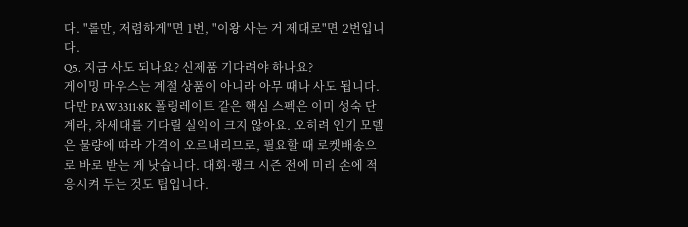다. "롤만, 저렴하게"면 1번, "이왕 사는 거 제대로"면 2번입니다.
Q5. 지금 사도 되나요? 신제품 기다려야 하나요?
게이밍 마우스는 계절 상품이 아니라 아무 때나 사도 됩니다. 다만 PAW3311·8K 폴링레이트 같은 핵심 스펙은 이미 성숙 단계라, 차세대를 기다릴 실익이 크지 않아요. 오히려 인기 모델은 물량에 따라 가격이 오르내리므로, 필요할 때 로켓배송으로 바로 받는 게 낫습니다. 대회·랭크 시즌 전에 미리 손에 적응시켜 두는 것도 팁입니다.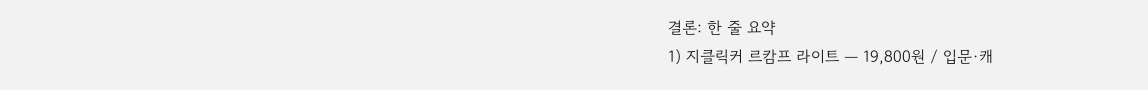결론: 한 줄 요약
1) 지클릭커 르캄프 라이트 — 19,800원 / 입문·캐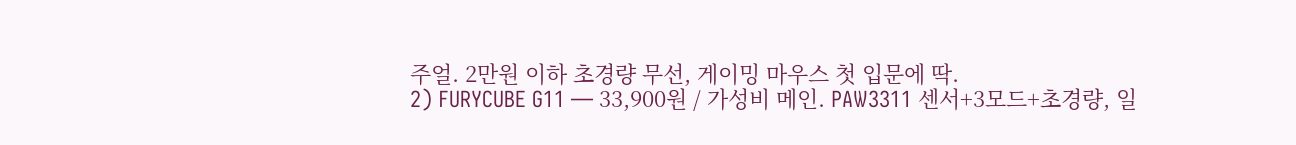주얼. 2만원 이하 초경량 무선, 게이밍 마우스 첫 입문에 딱.
2) FURYCUBE G11 — 33,900원 / 가성비 메인. PAW3311 센서+3모드+초경량, 일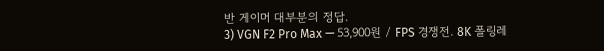반 게이머 대부분의 정답.
3) VGN F2 Pro Max — 53,900원 / FPS 경쟁전. 8K 폴링레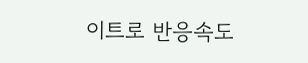이트로 반응속도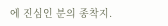에 진심인 분의 종착지.